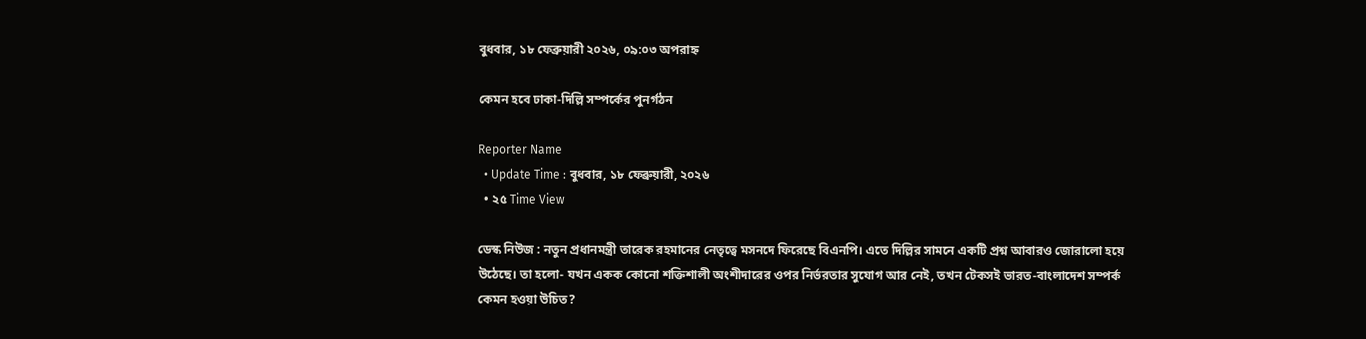বুধবার, ১৮ ফেব্রুয়ারী ২০২৬, ০৯:০৩ অপরাহ্ন

কেমন হবে ঢাকা-দিল্লি সম্পর্কের পুনর্গঠন

Reporter Name
  • Update Time : বুধবার, ১৮ ফেব্রুয়ারী, ২০২৬
  • ২৫ Time View

ডেস্ক নিউজ : নতুন প্রধানমন্ত্রী তারেক রহমানের নেতৃত্বে মসনদে ফিরেছে বিএনপি। এতে দিল্লির সামনে একটি প্রশ্ন আবারও জোরালো হয়ে উঠেছে। তা হলো- যখন একক কোনো শক্তিশালী অংশীদারের ওপর নির্ভরতার সুযোগ আর নেই, তখন টেকসই ভারত-বাংলাদেশ সম্পর্ক কেমন হওয়া উচিত?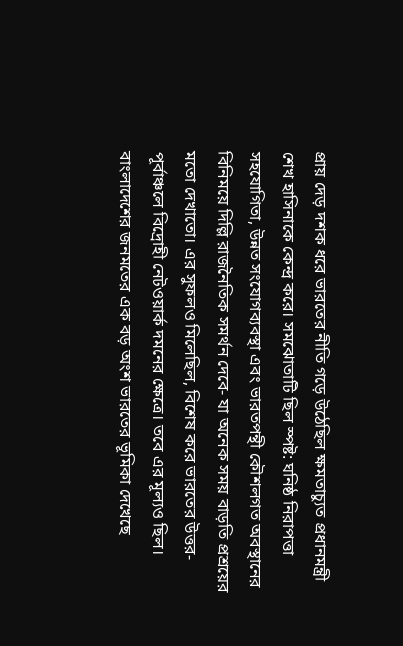প্রায় দেড় দশক ধরে ভারতের নীতি গড়ে উঠেছিল ক্ষমতাচ্যুত প্রধানমন্ত্রী শেখ হাসিনাকে কেন্দ্র করে। সমঝোতাটি ছিল স্পষ্ট: ঘনিষ্ঠ নিরাপত্তা সহযোগিতা, উন্নত সংযোগব্যবস্থা এবং ভারতপন্থী কৌশলগত অবস্থানের বিনিময়ে দিল্লি রাজনৈতিক সমর্থন দেবে- যা অনেক সময় বাড়তি প্রশ্রয়ের মতো দেখাতো। এর সুফলও মিলেছিল, বিশেষ করে ভারতের উত্তর-পূর্বাঞ্চলে বিদ্রোহী নেটওয়ার্ক দমনের ক্ষেত্রে। তবে এর মূল্যও ছিল। বাংলাদেশের জনমতের এক বড় অংশ ভারতের ভূমিকা দেখেছে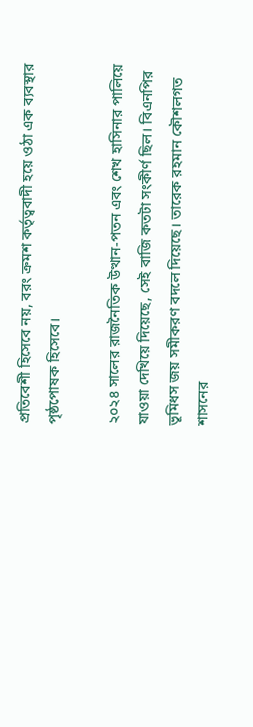প্রতিবেশী হিসেবে নয়, বরং ক্রমশ কর্তৃত্ববাদী হয়ে ওঠা এক ব্যবস্থার পৃষ্ঠপোষক হিসেবে।

২০২৪ সালের রাজনৈতিক উত্থান-পতন এবং শেখ হাসিনার পালিয়ে যাওয়া দেখিয়ে দিয়েছে, সেই বাজি কতটা সংকীর্ণ ছিল। বিএনপির ভূমিধস জয় সমীকরণ বদলে দিয়েছে। তারেক রহমান কৌশলগত শাসনের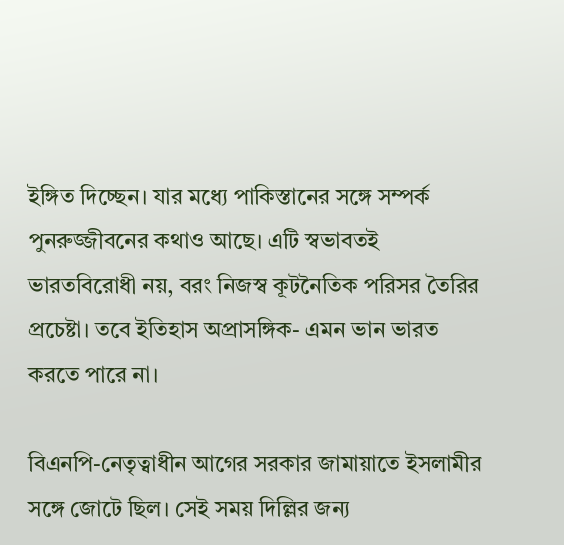ইঙ্গিত দিচ্ছেন। যার মধ্যে পাকিস্তানের সঙ্গে সম্পর্ক পুনরুজ্জীবনের কথাও আছে। এটি স্বভাবতই ভারতবিরোধী নয়, বরং নিজস্ব কূটনৈতিক পরিসর তৈরির প্রচেষ্টা। তবে ইতিহাস অপ্রাসঙ্গিক- এমন ভান ভারত করতে পারে না।

বিএনপি-নেতৃত্বাধীন আগের সরকার জামায়াতে ইসলামীর সঙ্গে জোটে ছিল। সেই সময় দিল্লির জন্য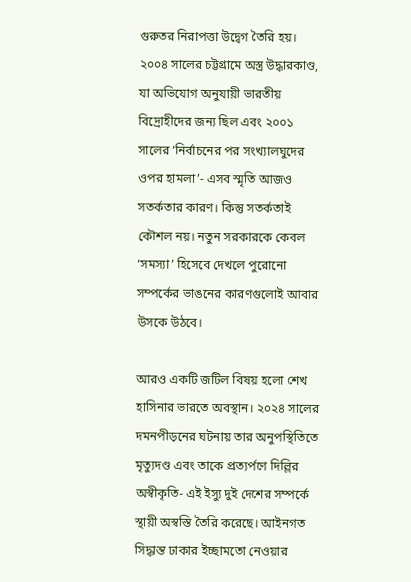গুরুতর নিরাপত্তা উদ্বেগ তৈরি হয়। ২০০৪ সালের চট্টগ্রামে অস্ত্র উদ্ধারকাণ্ড, যা অভিযোগ অনুযায়ী ভারতীয় বিদ্রোহীদের জন্য ছিল এবং ২০০১ সালের ‘নির্বাচনের পর সংখ্যালঘুদের ওপর হামলা’- এসব স্মৃতি আজও সতর্কতার কারণ। কিন্তু সতর্কতাই কৌশল নয়। নতুন সরকারকে কেবল ‘সমস্যা’ হিসেবে দেখলে পুরোনো সম্পর্কের ভাঙনের কারণগুলোই আবার উসকে উঠবে।

আরও একটি জটিল বিষয় হলো শেখ হাসিনার ভারতে অবস্থান। ২০২৪ সালের দমনপীড়নের ঘটনায় তার অনুপস্থিতিতে মৃত্যুদণ্ড এবং তাকে প্রত্যর্পণে দিল্লির অস্বীকৃতি- এই ইস্যু দুই দেশের সম্পর্কে স্থায়ী অস্বস্তি তৈরি করেছে। আইনগত সিদ্ধান্ত ঢাকার ইচ্ছামতো নেওয়ার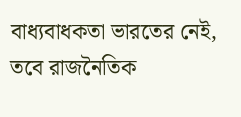বাধ্যবাধকতা ভারতের নেই, তবে রাজনৈতিক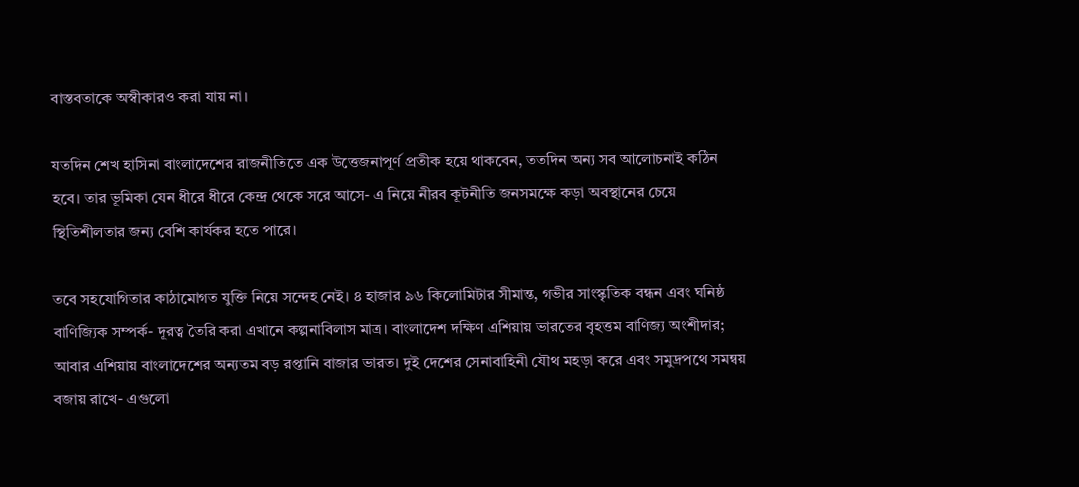বাস্তবতাকে অস্বীকারও করা যায় না।

যতদিন শেখ হাসিনা বাংলাদেশের রাজনীতিতে এক উত্তেজনাপূর্ণ প্রতীক হয়ে থাকবেন, ততদিন অন্য সব আলোচনাই কঠিন হবে। তার ভূমিকা যেন ধীরে ধীরে কেন্দ্র থেকে সরে আসে- এ নিয়ে নীরব কূটনীতি জনসমক্ষে কড়া অবস্থানের চেয়ে স্থিতিশীলতার জন্য বেশি কার্যকর হতে পারে।

তবে সহযোগিতার কাঠামোগত যুক্তি নিয়ে সন্দেহ নেই। ৪ হাজার ৯৬ কিলোমিটার সীমান্ত, গভীর সাংস্কৃতিক বন্ধন এবং ঘনিষ্ঠ বাণিজ্যিক সম্পর্ক- দূরত্ব তৈরি করা এখানে কল্পনাবিলাস মাত্র। বাংলাদেশ দক্ষিণ এশিয়ায় ভারতের বৃহত্তম বাণিজ্য অংশীদার; আবার এশিয়ায় বাংলাদেশের অন্যতম বড় রপ্তানি বাজার ভারত। দুই দেশের সেনাবাহিনী যৌথ মহড়া করে এবং সমুদ্রপথে সমন্বয় বজায় রাখে- এগুলো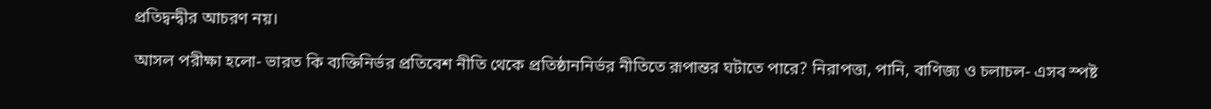প্রতিদ্বন্দ্বীর আচরণ নয়।

আসল পরীক্ষা হলো- ভারত কি ব্যক্তিনির্ভর প্রতিবেশ নীতি থেকে প্রতিষ্ঠাননির্ভর নীতিতে রূপান্তর ঘটাতে পারে? নিরাপত্তা, পানি, বাণিজ্য ও চলাচল- এসব স্পষ্ট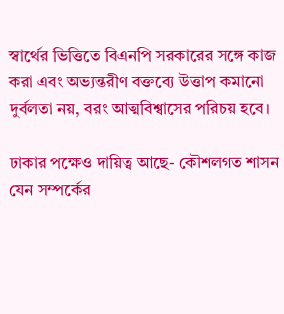স্বার্থের ভিত্তিতে বিএনপি সরকারের সঙ্গে কাজ করা এবং অভ্যন্তরীণ বক্তব্যে উত্তাপ কমানো দুর্বলতা নয়, বরং আত্মবিশ্বাসের পরিচয় হবে।

ঢাকার পক্ষেও দায়িত্ব আছে- কৌশলগত শাসন যেন সম্পর্কের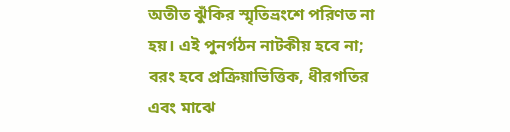অতীত ঝুঁকির স্মৃতিভ্রংশে পরিণত না হয়। এই পুনর্গঠন নাটকীয় হবে না; বরং হবে প্রক্রিয়াভিত্তিক, ধীরগতির এবং মাঝে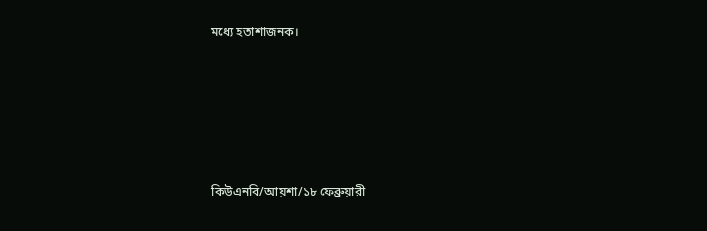মধ্যে হতাশাজনক।





কিউএনবি/আয়শা/১৮ ফেব্রুয়ারী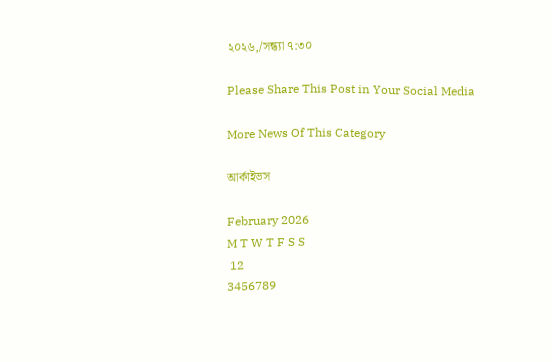২০২৬,/সন্ধ্যা ৭:৩০

Please Share This Post in Your Social Media

More News Of This Category

আর্কাইভস

February 2026
M T W T F S S
 12
3456789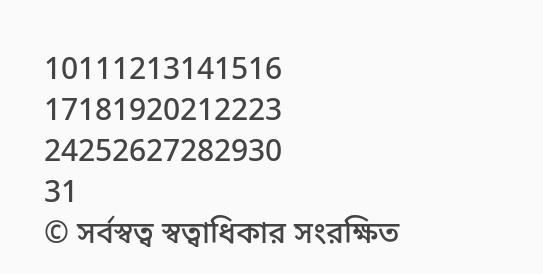10111213141516
17181920212223
24252627282930
31
© সর্বস্বত্ব স্বত্বাধিকার সংরক্ষিত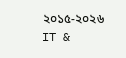২০১৫-২০২৬
IT &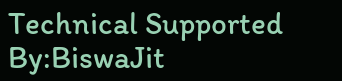Technical Supported By:BiswaJit